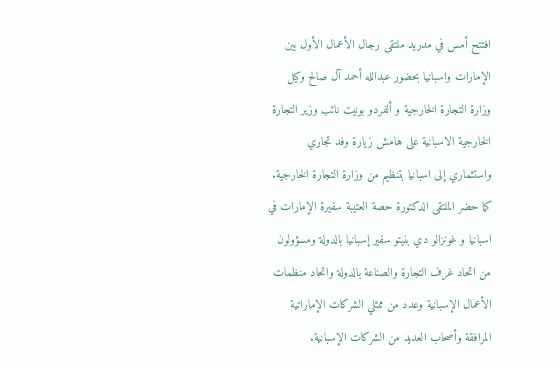افتتح أمس في مدريد ملتقى رجال الأعمال الأول بين الإمارات واسبانيا بحضور عبدالله أحمد آل صالح وكيل وزارة التجارة الخارجية و ألفردو بونيت نائب وزير التجارة الخارجية الاسبانية على هامش زيارة وفد تجاري واستثماري إلى اسبانيا بتنظيم من وزارة التجارة الخارجية.
كما حضر الملتقى الدكتورة حصة العتيبة سفيرة الإمارات في اسبانيا و غونزالو دي بنيتو سفير إسبانيا بالدولة ومسؤولون من اتحاد غرف التجارة والصناعة بالدولة واتحاد منظمات الأعمال الإسبانية وعدد من ممثلي الشركات الإماراتية المرافقة وأصحاب العديد من الشركات الإسبانية.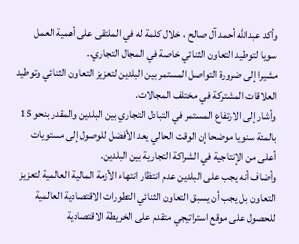وأكد عبدالله أحمد آل صالح ، خلال كلمة له في الملتقى على أهمية العمل سويا لتوطيد التعاون الثنائي خاصة في المجال التجاري..
مشيرا إلى ضرورة التواصل المستمر بين البلدين لتعزيز التعاون الثنائي وتوطيد العلاقات المشتركة في مختلف المجالات.
وأشار إلى الارتفاع المستمر في التبادل التجاري بين البلدين والمقدر بنحو 15 بالمئة سنويا موضحا إن الوقت الحالي يعد الأفضل للوصول إلى مستويات أعلى من الإنتاجية في الشراكة التجارية بين البلدين.
وأضاف أنه يجب على البلدين عدم انتظار انتهاء الأزمة المالية العالمية لتعزيز التعاون بل يجب أن يسبق التعاون الثنائي التطورات الاقتصادية العالمية للحصول على موقع استراتيجي متقدم على الخريطة الاقتصادية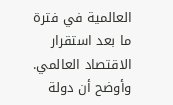العالمية في فترة ما بعد استقرار الاقتصاد العالمي.
وأوضح أن دولة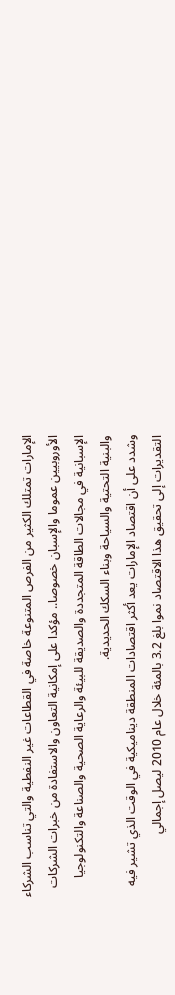الإمارات تمتلك الكثير من الفرص المتنوعة خاصة في القطاعات غير النفطية والتي تناسب الشركاء الأوروبيين عموما والإسبان خصوصا.. مؤكدا على إمكانية التعاون والاستفادة من خبرات الشركات الإسبانية في مجالات الطاقة المتجددة والصديقة للبيئة والرعاية الصحية والصناعة والتكنولوجيا والبنية التحتية والسياحة وبناء السكك الحديدية.
وشدد على أن اقتصاد الإمارات يعد أكثر اقتصادات المنطقة ديناميكية في الوقت الذي تشير فيه التقديرات إلى تحقيق هذا الاقتصاد نموا بلغ 3.2 بالمئة خلال عام 2010 ليصل إجمالي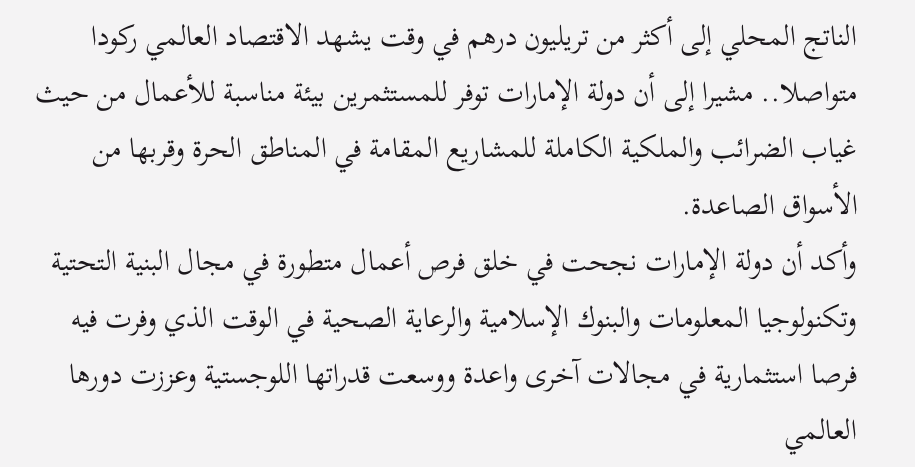الناتج المحلي إلى أكثر من تريليون درهم في وقت يشهد الاقتصاد العالمي ركودا متواصلا.. مشيرا إلى أن دولة الإمارات توفر للمستثمرين بيئة مناسبة للأعمال من حيث غياب الضرائب والملكية الكاملة للمشاريع المقامة في المناطق الحرة وقربها من الأسواق الصاعدة.
وأكد أن دولة الإمارات نجحت في خلق فرص أعمال متطورة في مجال البنية التحتية وتكنولوجيا المعلومات والبنوك الإسلامية والرعاية الصحية في الوقت الذي وفرت فيه فرصا استثمارية في مجالات آخرى واعدة ووسعت قدراتها اللوجستية وعززت دورها العالمي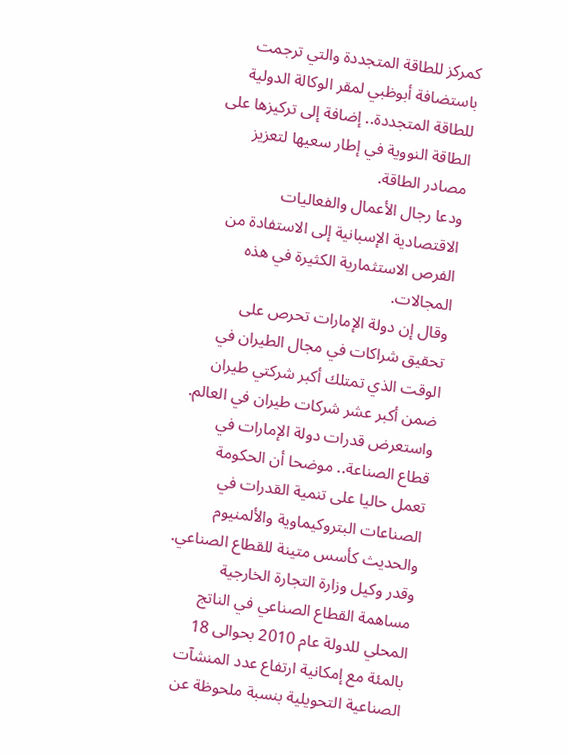كمركز للطاقة المتجددة والتي ترجمت باستضافة أبوظبي لمقر الوكالة الدولية للطاقة المتجددة.. إضافة إلى تركيزها على الطاقة النووية في إطار سعيها لتعزيز مصادر الطاقة.
ودعا رجال الأعمال والفعاليات الاقتصادية الإسبانية إلى الاستفادة من الفرص الاستثمارية الكثيرة في هذه المجالات.
وقال إن دولة الإمارات تحرص على تحقيق شراكات في مجال الطيران في الوقت الذي تمتلك أكبر شركتي طيران ضمن أكبر عشر شركات طيران في العالم. واستعرض قدرات دولة الإمارات في قطاع الصناعة.. موضحا أن الحكومة تعمل حاليا على تنمية القدرات في الصناعات البتروكيماوية والألمنيوم والحديث كأسس متينة للقطاع الصناعي.
وقدر وكيل وزارة التجارة الخارجية مساهمة القطاع الصناعي في الناتج المحلي للدولة عام 2010 بحوالى 18 بالمئة مع إمكانية ارتفاع عدد المنشآت الصناعية التحويلية بنسبة ملحوظة عن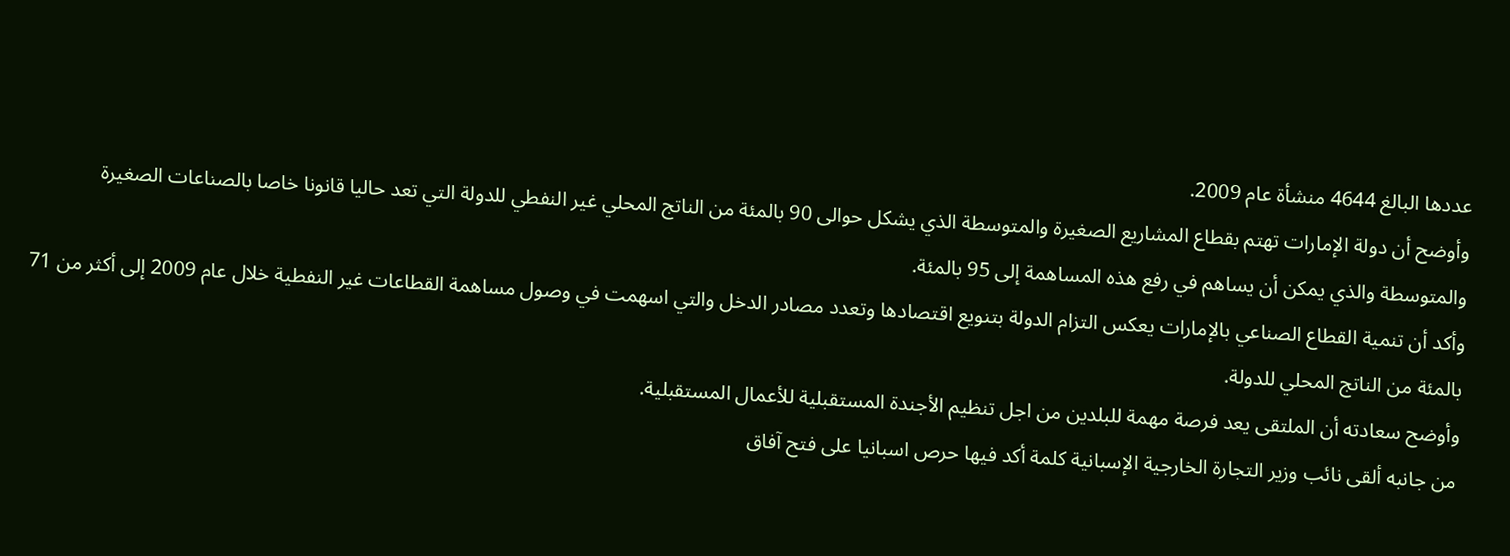عددها البالغ 4644 منشأة عام 2009.
وأوضح أن دولة الإمارات تهتم بقطاع المشاريع الصغيرة والمتوسطة الذي يشكل حوالى 90 بالمئة من الناتج المحلي غير النفطي للدولة التي تعد حاليا قانونا خاصا بالصناعات الصغيرة والمتوسطة والذي يمكن أن يساهم في رفع هذه المساهمة إلى 95 بالمئة.
وأكد أن تنمية القطاع الصناعي بالإمارات يعكس التزام الدولة بتنويع اقتصادها وتعدد مصادر الدخل والتي اسهمت في وصول مساهمة القطاعات غير النفطية خلال عام 2009 إلى أكثر من 71 بالمئة من الناتج المحلي للدولة.
وأوضح سعادته أن الملتقى يعد فرصة مهمة للبلدين من اجل تنظيم الأجندة المستقبلية للأعمال المستقبلية.
من جانبه ألقى نائب وزير التجارة الخارجية الإسبانية كلمة أكد فيها حرص اسبانيا على فتح آفاق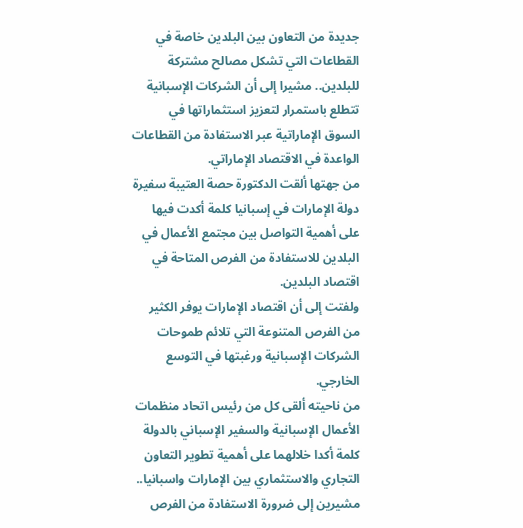جديدة من التعاون بين البلدين خاصة في القطاعات التي تشكل مصالح مشتركة للبلدين.. مشيرا إلى أن الشركات الإسبانية تتطلع باستمرار لتعزيز استثماراتها في السوق الإماراتية عبر الاستفادة من القطاعات الواعدة في الاقتصاد الإماراتي.
من جهتها ألقت الدكتورة حصة العتيبة سفيرة دولة الإمارات في إسبانيا كلمة أكدت فيها على أهمية التواصل بين مجتمع الأعمال في البلدين للاستفادة من الفرص المتاحة في اقتصاد البلدين.
ولفتت إلى أن اقتصاد الإمارات يوفر الكثير من الفرص المتنوعة التي تلائم طموحات الشركات الإسبانية ورغبتها في التوسع الخارجي.
من ناحيته ألقى كل من رئيس اتحاد منظمات الأعمال الإسبانية والسفير الإسباني بالدولة كلمة أكدا خلالهما على أهمية تطوير التعاون التجاري والاستثماري بين الإمارات واسبانيا.. مشيرين إلى ضرورة الاستفادة من الفرص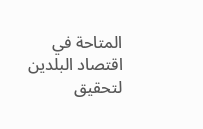المتاحة في اقتصاد البلدين لتحقيق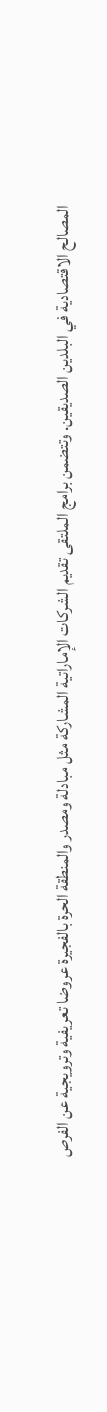المصالح الاقتصادية في البلدين الصديقين. وتتضمن برامج الملتقى تقديم الشركات الإماراتية المشاركة مثل مبادلة ومصدر والمنطقة الحرة بالفجيرة عروضا تعريفية وترويجية عن الفرص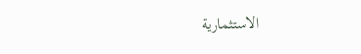الاستثمارية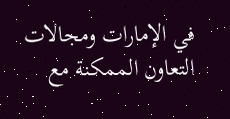في الإمارات ومجالات التعاون الممكنة مع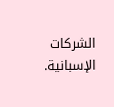الشركات الإسبانية.